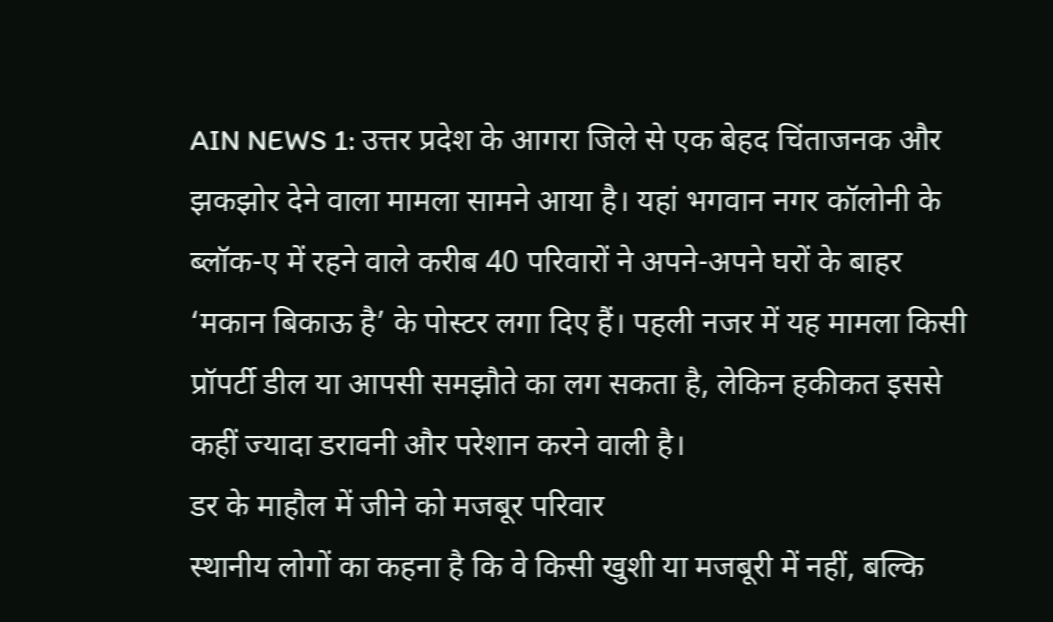AIN NEWS 1: उत्तर प्रदेश के आगरा जिले से एक बेहद चिंताजनक और झकझोर देने वाला मामला सामने आया है। यहां भगवान नगर कॉलोनी के ब्लॉक-ए में रहने वाले करीब 40 परिवारों ने अपने-अपने घरों के बाहर ‘मकान बिकाऊ है’ के पोस्टर लगा दिए हैं। पहली नजर में यह मामला किसी प्रॉपर्टी डील या आपसी समझौते का लग सकता है, लेकिन हकीकत इससे कहीं ज्यादा डरावनी और परेशान करने वाली है।
डर के माहौल में जीने को मजबूर परिवार
स्थानीय लोगों का कहना है कि वे किसी खुशी या मजबूरी में नहीं, बल्कि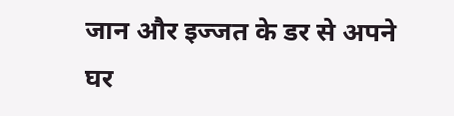जान और इज्जत के डर से अपने घर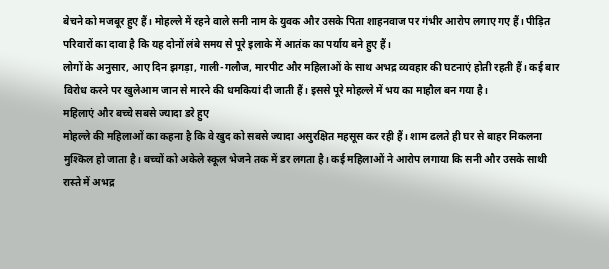बेचने को मजबूर हुए हैं। मोहल्ले में रहने वाले सनी नाम के युवक और उसके पिता शाहनवाज पर गंभीर आरोप लगाए गए हैं। पीड़ित परिवारों का दावा है कि यह दोनों लंबे समय से पूरे इलाके में आतंक का पर्याय बने हुए हैं।
लोगों के अनुसार, आए दिन झगड़ा, गाली-गलौज, मारपीट और महिलाओं के साथ अभद्र व्यवहार की घटनाएं होती रहती हैं। कई बार विरोध करने पर खुलेआम जान से मारने की धमकियां दी जाती हैं। इससे पूरे मोहल्ले में भय का माहौल बन गया है।
महिलाएं और बच्चे सबसे ज्यादा डरे हुए
मोहल्ले की महिलाओं का कहना है कि वे खुद को सबसे ज्यादा असुरक्षित महसूस कर रही हैं। शाम ढलते ही घर से बाहर निकलना मुश्किल हो जाता है। बच्चों को अकेले स्कूल भेजने तक में डर लगता है। कई महिलाओं ने आरोप लगाया कि सनी और उसके साथी रास्ते में अभद्र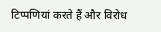टिप्पणियां करते हैं और विरोध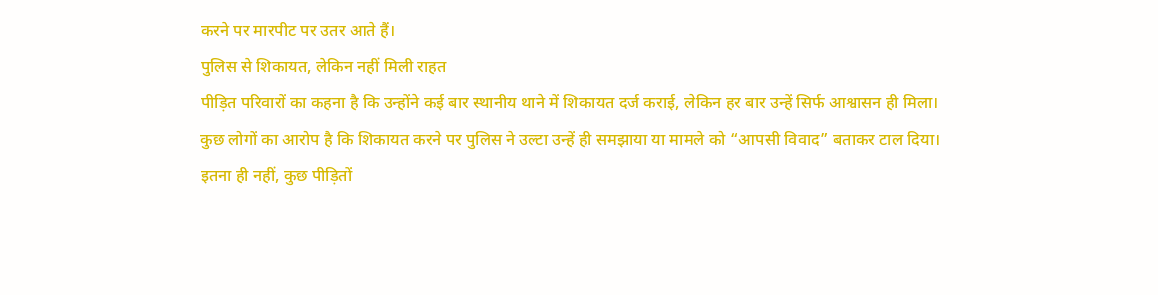करने पर मारपीट पर उतर आते हैं।
पुलिस से शिकायत, लेकिन नहीं मिली राहत
पीड़ित परिवारों का कहना है कि उन्होंने कई बार स्थानीय थाने में शिकायत दर्ज कराई, लेकिन हर बार उन्हें सिर्फ आश्वासन ही मिला। कुछ लोगों का आरोप है कि शिकायत करने पर पुलिस ने उल्टा उन्हें ही समझाया या मामले को “आपसी विवाद” बताकर टाल दिया।
इतना ही नहीं, कुछ पीड़ितों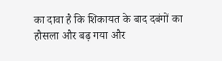का दावा है कि शिकायत के बाद दबंगों का हौसला और बढ़ गया और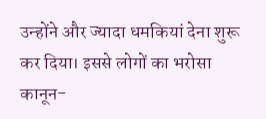उन्होंने और ज्यादा धमकियां देना शुरू कर दिया। इससे लोगों का भरोसा कानून-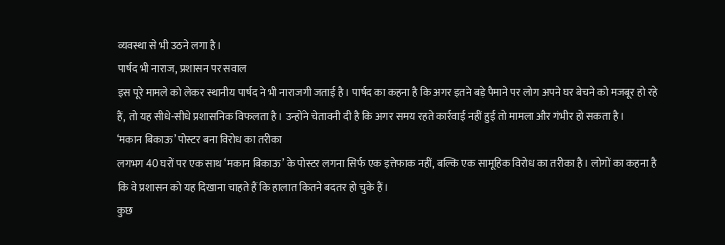व्यवस्था से भी उठने लगा है।
पार्षद भी नाराज, प्रशासन पर सवाल
इस पूरे मामले को लेकर स्थानीय पार्षद ने भी नाराजगी जताई है। पार्षद का कहना है कि अगर इतने बड़े पैमाने पर लोग अपने घर बेचने को मजबूर हो रहे हैं, तो यह सीधे-सीधे प्रशासनिक विफलता है। उन्होंने चेतावनी दी है कि अगर समय रहते कार्रवाई नहीं हुई तो मामला और गंभीर हो सकता है।
‘मकान बिकाऊ’ पोस्टर बना विरोध का तरीका
लगभग 40 घरों पर एक साथ ‘मकान बिकाऊ’ के पोस्टर लगना सिर्फ एक इत्तेफाक नहीं, बल्कि एक सामूहिक विरोध का तरीका है। लोगों का कहना है कि वे प्रशासन को यह दिखाना चाहते हैं कि हालात कितने बदतर हो चुके हैं।
कुछ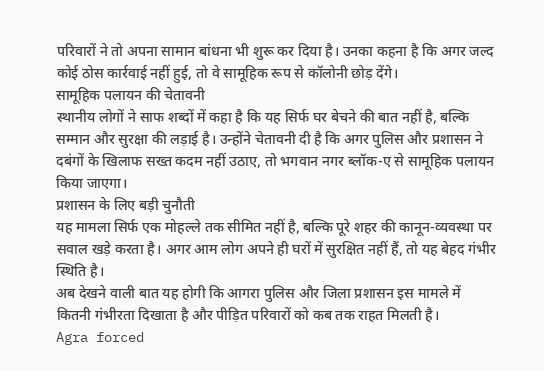परिवारों ने तो अपना सामान बांधना भी शुरू कर दिया है। उनका कहना है कि अगर जल्द कोई ठोस कार्रवाई नहीं हुई, तो वे सामूहिक रूप से कॉलोनी छोड़ देंगे।
सामूहिक पलायन की चेतावनी
स्थानीय लोगों ने साफ शब्दों में कहा है कि यह सिर्फ घर बेचने की बात नहीं है, बल्कि सम्मान और सुरक्षा की लड़ाई है। उन्होंने चेतावनी दी है कि अगर पुलिस और प्रशासन ने दबंगों के खिलाफ सख्त कदम नहीं उठाए, तो भगवान नगर ब्लॉक-ए से सामूहिक पलायन किया जाएगा।
प्रशासन के लिए बड़ी चुनौती
यह मामला सिर्फ एक मोहल्ले तक सीमित नहीं है, बल्कि पूरे शहर की कानून-व्यवस्था पर सवाल खड़े करता है। अगर आम लोग अपने ही घरों में सुरक्षित नहीं हैं, तो यह बेहद गंभीर स्थिति है।
अब देखने वाली बात यह होगी कि आगरा पुलिस और जिला प्रशासन इस मामले में कितनी गंभीरता दिखाता है और पीड़ित परिवारों को कब तक राहत मिलती है।
Agra forced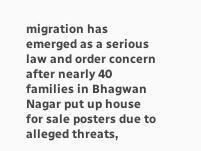migration has emerged as a serious law and order concern after nearly 40 families in Bhagwan Nagar put up house for sale posters due to alleged threats,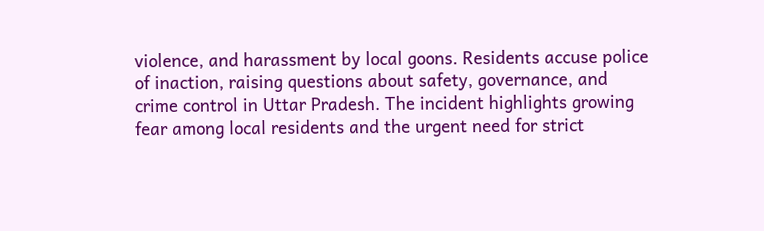violence, and harassment by local goons. Residents accuse police of inaction, raising questions about safety, governance, and crime control in Uttar Pradesh. The incident highlights growing fear among local residents and the urgent need for strict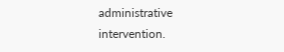administrative intervention.